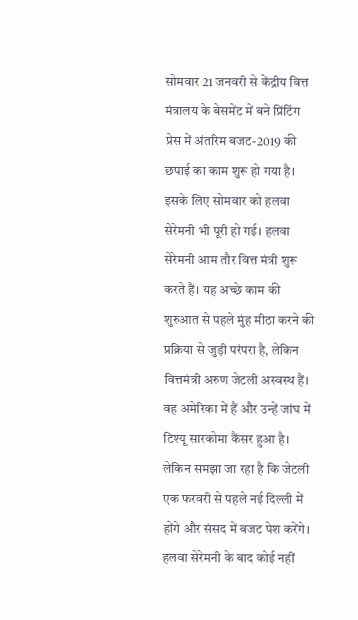सोमवार 21 जनवरी से केंद्रीय वित्त मंत्रालय के बेसमेंट में बने प्रिंटिंग प्रेस में अंतरिम बजट-2019 की छपाई का काम शुरू हो गया है। इसके लिए सोमवार को हलवा सेरेमनी भी पूरी हो गई। हलवा सेरेमनी आम तौर वित्त मंत्री शुरू करते हैं। यह अच्छे काम की शुरुआत से पहले मुंह मीठा करने की प्रक्रिया से जुड़ी परंपरा है, लेकिन वित्तमंत्री अरुण जेटली अस्वस्थ हैं। वह अमेरिका में हैं और उन्हें जांघ में टिश्यू सारकोमा कैंसर हुआ है। लेकिन समझा जा रहा है कि जेटली एक फरवरी से पहले नई दिल्ली में होंगे और संसद में बजट पेश करेंगे।
हलवा सेरेमनी के बाद कोई नहीं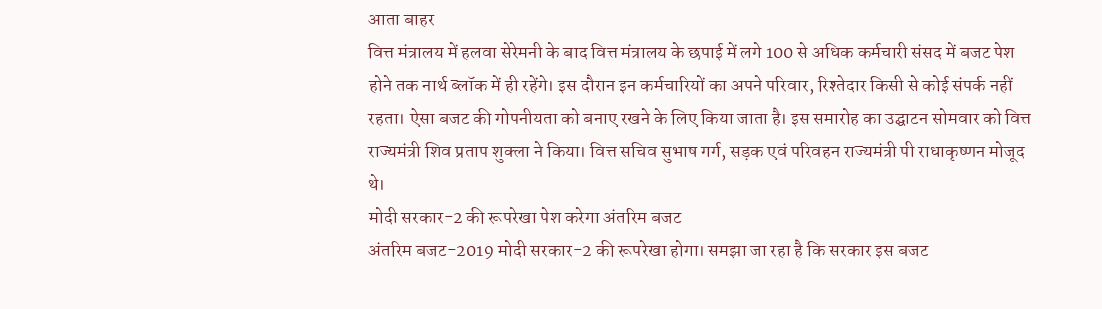आता बाहर
वित्त मंत्रालय में हलवा सेरेमनी के बाद वित्त मंत्रालय के छपाई में लगे 100 से अधिक कर्मचारी संसद में बजट पेश होने तक नार्थ ब्लॉक में ही रहेंगे। इस दौरान इन कर्मचारियों का अपने परिवार, रिश्तेदार किसी से कोई संपर्क नहीं रहता। ऐसा बजट की गोपनीयता को बनाए रखने के लिए किया जाता है। इस समारोह का उद्घाटन सोमवार को वित्त राज्यमंत्री शिव प्रताप शुक्ला ने किया। वित्त सचिव सुभाष गर्ग, सड़क एवं परिवहन राज्यमंत्री पी राधाकृष्णन मोजूद थे।
मोदी सरकार-2 की रूपरेखा पेश करेगा अंतरिम बजट
अंतरिम बजट-2019 मोदी सरकार-2 की रूपरेखा होगा। समझा जा रहा है कि सरकार इस बजट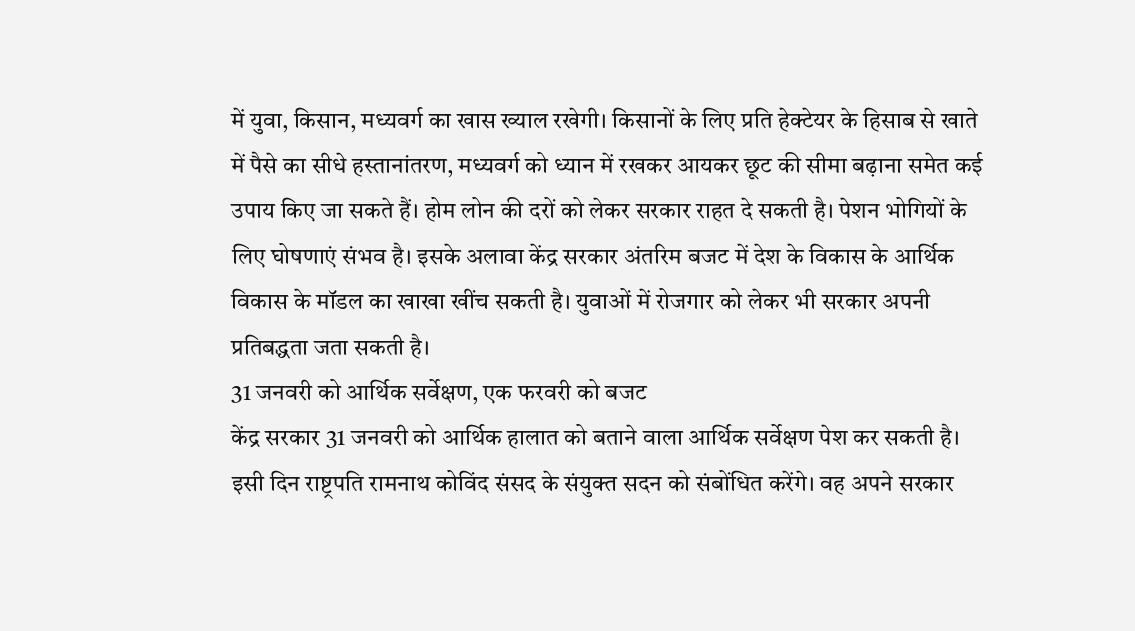में युवा, किसान, मध्यवर्ग का खास ख्याल रखेगी। किसानों के लिए प्रति हेक्टेयर के हिसाब से खाते में पैसे का सीधे हस्तानांतरण, मध्यवर्ग को ध्यान में रखकर आयकर छूट की सीमा बढ़ाना समेत कई उपाय किए जा सकते हैं। होम लोन की दरों को लेकर सरकार राहत दे सकती है। पेशन भोगियों के लिए घोषणाएं संभव है। इसके अलावा केंद्र सरकार अंतरिम बजट में देश के विकास के आर्थिक विकास के मॉडल का खाखा खींच सकती है। युवाओं में रोजगार को लेकर भी सरकार अपनी प्रतिबद्धता जता सकती है।
31 जनवरी को आर्थिक सर्वेक्षण, एक फरवरी को बजट
केंद्र सरकार 31 जनवरी को आर्थिक हालात को बताने वाला आर्थिक सर्वेक्षण पेश कर सकती है। इसी दिन राष्ट्रपति रामनाथ कोविंद संसद के संयुक्त सदन को संबोंधित करेंगे। वह अपने सरकार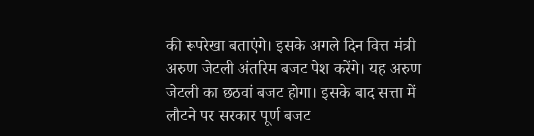की रूपरेखा बताएंगे। इसके अगले दिन वित्त मंत्री अरुण जेटली अंतरिम बजट पेश करेंगे। यह अरुण जेटली का छठवां बजट होगा। इसके बाद सत्ता में लौटने पर सरकार पूर्ण बजट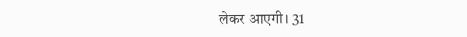लेकर आएगी। 31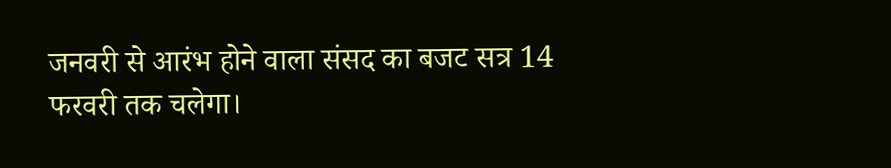जनवरी से आरंभ होने वाला संसद का बजट सत्र 14 फरवरी तक चलेगा।